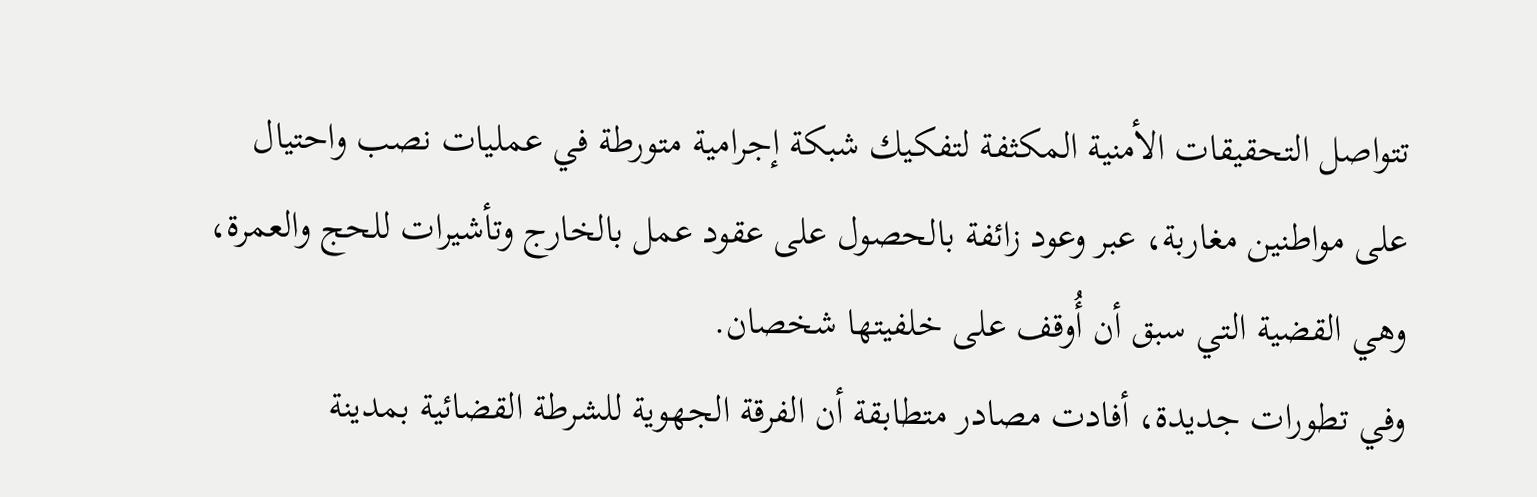تتواصل التحقيقات الأمنية المكثفة لتفكيك شبكة إجرامية متورطة في عمليات نصب واحتيال على مواطنين مغاربة، عبر وعود زائفة بالحصول على عقود عمل بالخارج وتأشيرات للحج والعمرة، وهي القضية التي سبق أن أُوقف على خلفيتها شخصان.
وفي تطورات جديدة، أفادت مصادر متطابقة أن الفرقة الجهوية للشرطة القضائية بمدينة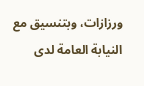ورزازات، وبتنسيق مع النيابة العامة لدى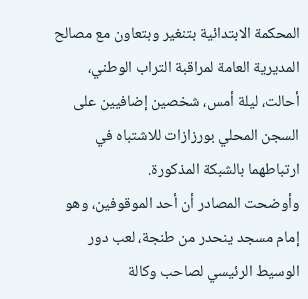المحكمة الابتدائية بتنغير وبتعاون مع مصالح المديرية العامة لمراقبة التراب الوطني، أحالت، ليلة أمس، شخصين إضافيين على السجن المحلي بورزازات للاشتباه في ارتباطهما بالشبكة المذكورة.
وأوضحت المصادر أن أحد الموقوفين، وهو إمام مسجد ينحدر من طنجة، لعب دور الوسيط الرئيسي لصاحب وكالة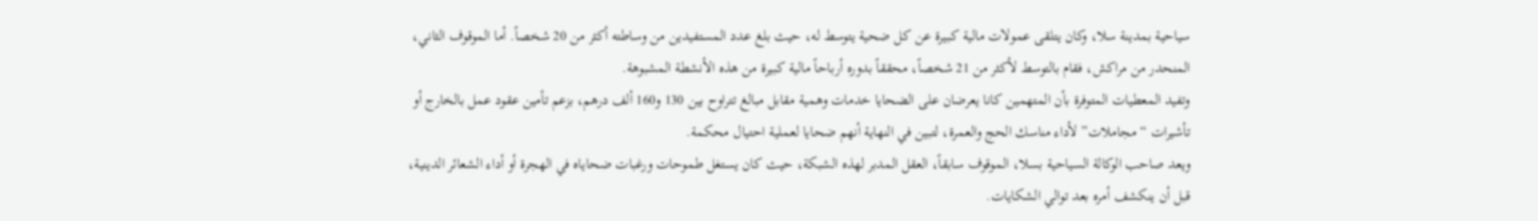سياحية بمدينة سلا، وكان يتلقى عمولات مالية كبيرة عن كل ضحية يتوسط له، حيث بلغ عدد المستفيدين من وساطته أكثر من 20 شخصاً. أما الموقوف الثاني، المنحدر من مراكش، فقام بالتوسط لأكثر من 21 شخصاً، محققاً بدوره أرباحاً مالية كبيرة من هذه الأنشطة المشبوهة.
وتفيد المعطيات المتوفرة بأن المتهمين كانا يعرضان على الضحايا خدمات وهمية مقابل مبالغ تتراوح بين 130 و160 ألف درهم، بزعم تأمين عقود عمل بالخارج أو تأشيرات “مجاملات” لأداء مناسك الحج والعمرة، لتبين في النهاية أنهم ضحايا لعملية احتيال محكمة.
ويعد صاحب الوكالة السياحية بسلا، الموقوف سابقاً، العقل المدبر لهذه الشبكة، حيث كان يستغل طموحات ورغبات ضحاياه في الهجرة أو أداء الشعائر الدينية، قبل أن ينكشف أمره بعد توالي الشكايات.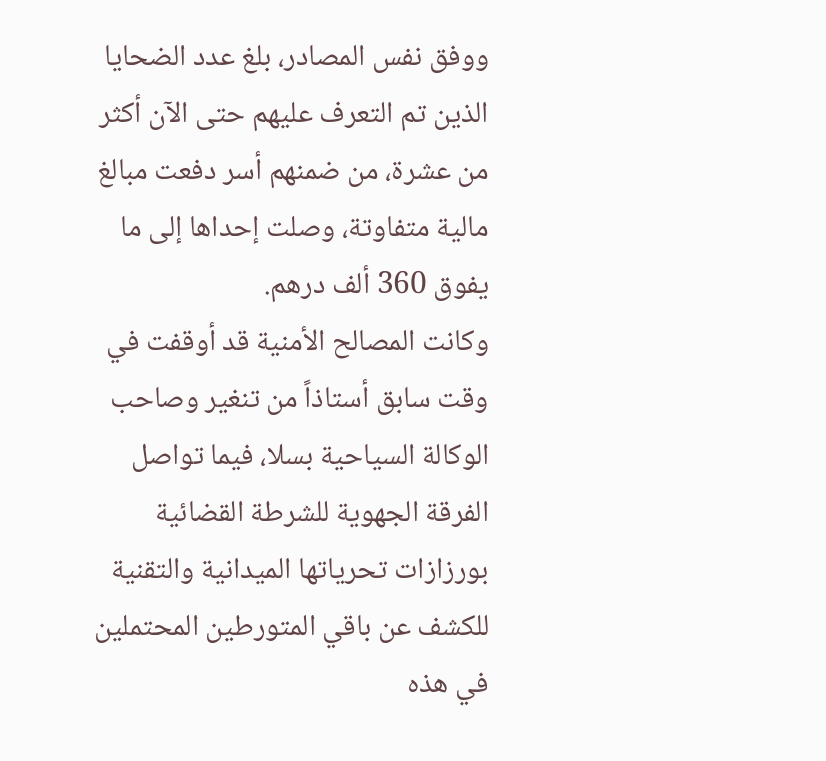ووفق نفس المصادر، بلغ عدد الضحايا الذين تم التعرف عليهم حتى الآن أكثر من عشرة، من ضمنهم أسر دفعت مبالغ مالية متفاوتة، وصلت إحداها إلى ما يفوق 360 ألف درهم.
وكانت المصالح الأمنية قد أوقفت في وقت سابق أستاذاً من تنغير وصاحب الوكالة السياحية بسلا، فيما تواصل الفرقة الجهوية للشرطة القضائية بورزازات تحرياتها الميدانية والتقنية للكشف عن باقي المتورطين المحتملين في هذه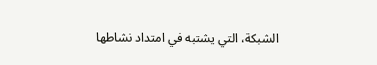الشبكة، التي يشتبه في امتداد نشاطها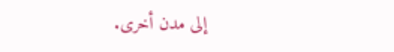إلى مدن أخرى.